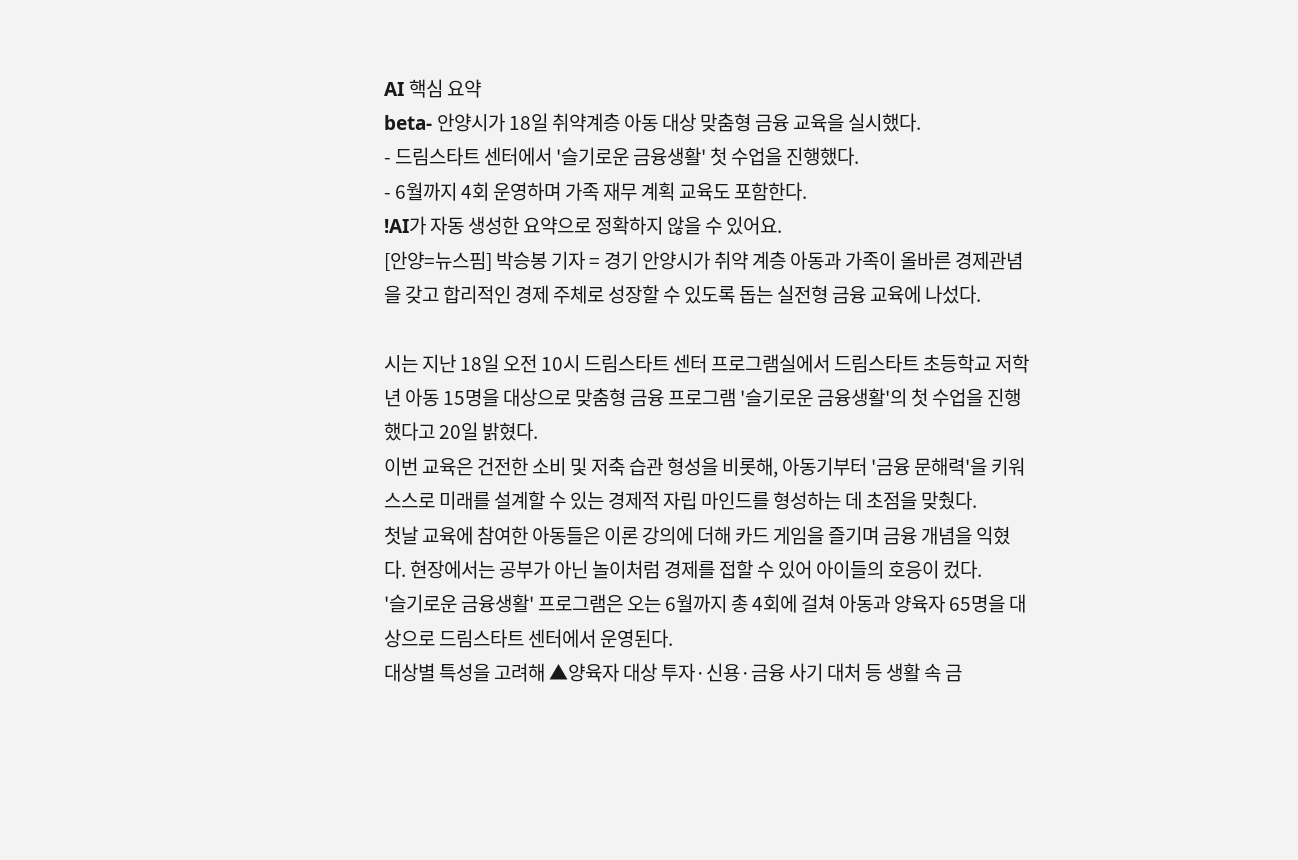AI 핵심 요약
beta- 안양시가 18일 취약계층 아동 대상 맞춤형 금융 교육을 실시했다.
- 드림스타트 센터에서 '슬기로운 금융생활' 첫 수업을 진행했다.
- 6월까지 4회 운영하며 가족 재무 계획 교육도 포함한다.
!AI가 자동 생성한 요약으로 정확하지 않을 수 있어요.
[안양=뉴스핌] 박승봉 기자 = 경기 안양시가 취약 계층 아동과 가족이 올바른 경제관념을 갖고 합리적인 경제 주체로 성장할 수 있도록 돕는 실전형 금융 교육에 나섰다.

시는 지난 18일 오전 10시 드림스타트 센터 프로그램실에서 드림스타트 초등학교 저학년 아동 15명을 대상으로 맞춤형 금융 프로그램 '슬기로운 금융생활'의 첫 수업을 진행했다고 20일 밝혔다.
이번 교육은 건전한 소비 및 저축 습관 형성을 비롯해, 아동기부터 '금융 문해력'을 키워 스스로 미래를 설계할 수 있는 경제적 자립 마인드를 형성하는 데 초점을 맞췄다.
첫날 교육에 참여한 아동들은 이론 강의에 더해 카드 게임을 즐기며 금융 개념을 익혔다. 현장에서는 공부가 아닌 놀이처럼 경제를 접할 수 있어 아이들의 호응이 컸다.
'슬기로운 금융생활' 프로그램은 오는 6월까지 총 4회에 걸쳐 아동과 양육자 65명을 대상으로 드림스타트 센터에서 운영된다.
대상별 특성을 고려해 ▲양육자 대상 투자·신용·금융 사기 대처 등 생활 속 금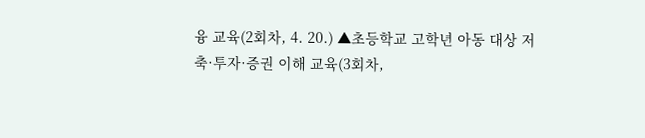융 교육(2회차, 4. 20.) ▲초등학교 고학년 아동 대상 저축·투자·증권 이해 교육(3회차,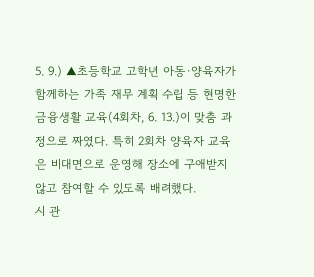5. 9.) ▲초등학교 고학년 아동·양육자가 함께하는 가족 재무 계획 수립 등 현명한 금융생활 교육(4회차, 6. 13.)이 맞춤 과정으로 짜였다. 특히 2회차 양육자 교육은 비대면으로 운영해 장소에 구애받지 않고 참여할 수 있도록 배려했다.
시 관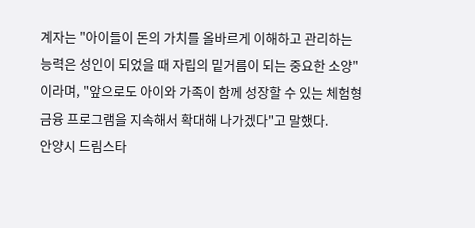계자는 "아이들이 돈의 가치를 올바르게 이해하고 관리하는 능력은 성인이 되었을 때 자립의 밑거름이 되는 중요한 소양"이라며, "앞으로도 아이와 가족이 함께 성장할 수 있는 체험형 금융 프로그램을 지속해서 확대해 나가겠다"고 말했다.
안양시 드림스타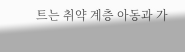트는 취약 계층 아동과 가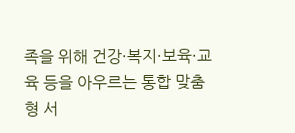족을 위해 건강·복지·보육·교육 등을 아우르는 통합 맞춤형 서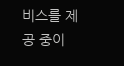비스를 제공 중이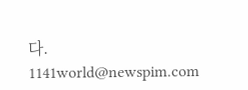다.
1141world@newspim.com